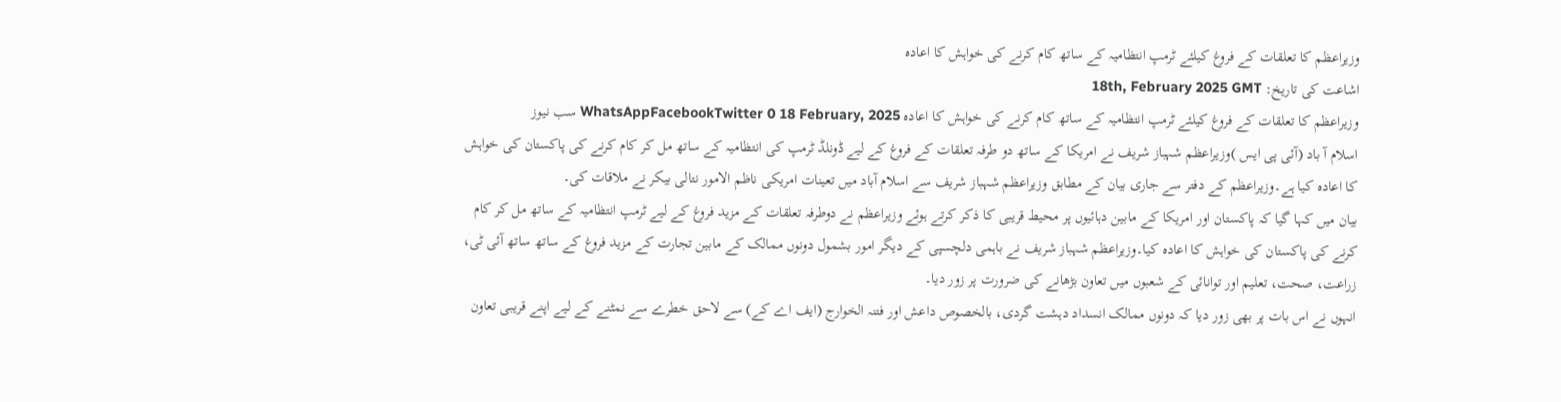وزیراعظم کا تعلقات کے فروغ کیلئے ٹرمپ انتظامیہ کے ساتھ کام کرنے کی خواہش کا اعادہ
اشاعت کی تاریخ: 18th, February 2025 GMT
وزیراعظم کا تعلقات کے فروغ کیلئے ٹرمپ انتظامیہ کے ساتھ کام کرنے کی خواہش کا اعادہ WhatsAppFacebookTwitter 0 18 February, 2025 سب نیوز
اسلام آ باد (آئی پی ایس )وزیراعظم شہباز شریف نے امریکا کے ساتھ دو طرفہ تعلقات کے فروغ کے لیے ڈونلڈ ٹرمپ کی انتظامیہ کے ساتھ مل کر کام کرنے کی پاکستان کی خواہش کا اعادہ کیا ہے۔وزیراعظم کے دفتر سے جاری بیان کے مطابق وزیراعظم شہباز شریف سے اسلام آباد میں تعینات امریکی ناظم الامور نتالی بیکر نے ملاقات کی۔
بیان میں کہا گیا کہ پاکستان اور امریکا کے مابین دہائیوں پر محیط قریبی کا ذکر کرتے ہوئے وزیراعظم نے دوطرفہ تعلقات کے مزید فروغ کے لیے ٹرمپ انتظامیہ کے ساتھ مل کر کام کرنے کی پاکستان کی خواہش کا اعادہ کیا۔وزیراعظم شہباز شریف نے باہمی دلچسپی کے دیگر امور بشمول دونوں ممالک کے مابین تجارت کے مزید فروغ کے ساتھ ساتھ آئی ٹی، زراعت، صحت، تعلیم اور توانائی کے شعبوں میں تعاون بڑھانے کی ضرورت پر زور دیا۔
انہوں نے اس بات پر بھی زور دیا کہ دونوں ممالک انسداد دہشت گردی، بالخصوص داعش اور فتنہ الخوارج (ایف اے کے) سے لاحق خطرے سے نمٹنے کے لیے اپنے قریبی تعاون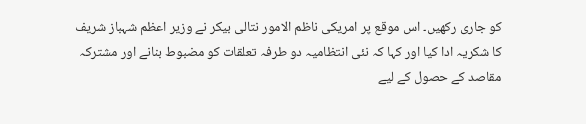کو جاری رکھیں۔ اس موقع پر امریکی ناظم الامور نتالی بیکر نے وزیر اعظم شہباز شریف کا شکریہ ادا کیا اور کہا کہ نئی انتظامیہ دو طرفہ تعلقات کو مضبوط بنانے اور مشترکہ مقاصد کے حصول کے لیے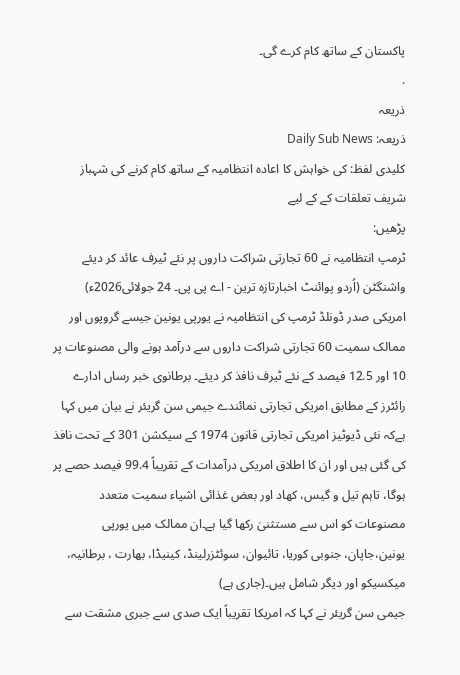پاکستان کے ساتھ کام کرے گی۔
.
ذریعہ
ذریعہ: Daily Sub News
کلیدی لفظ: کی خواہش کا اعادہ انتظامیہ کے ساتھ کام کرنے کی شہباز شریف تعلقات کے کے لیے
پڑھیں:
ٹرمپ انتظامیہ نے 60 تجارتی شراکت داروں پر نئے ٹیرف عائد کر دیئے
واشنگٹن (اُردو پوائنٹ اخبارتازہ ترین - اے پی پی۔ 24 جولائی2026ء) امریکی صدر ڈونلڈ ٹرمپ کی انتظامیہ نے یورپی یونین جیسے گروپوں اور ممالک سمیت 60 تجارتی شراکت داروں سے درآمد ہونے والی مصنوعات پر 10 اور 12.5 فیصد کے نئے ٹیرف نافذ کر دیئے۔ برطانوی خبر رساں ادارے رائٹرز کے مطابق امریکی تجارتی نمائندے جیمی سن گریئر نے بیان میں کہا ہےکہ نئی ڈیوٹیز امریکی تجارتی قانون 1974 کے سیکشن 301 کے تحت نافذ کی گئی ہیں اور ان کا اطلاق امریکی درآمدات کے تقریباً 99.4 فیصد حصے پر ہوگا، تاہم تیل و گیس، کھاد اور بعض غذائی اشیاء سمیت متعدد مصنوعات کو اس سے مستثنیٰ رکھا گیا ہے۔ان ممالک میں یورپی یونین،جاپان، جنوبی کوریا، تائیوان، سوئٹزرلینڈ، کینیڈا، بھارت ، برطانیہ، میکسیکو اور دیگر شامل ہیں۔(جاری ہے)
جیمی سن گریئر نے کہا کہ امریکا تقریباً ایک صدی سے جبری مشقت سے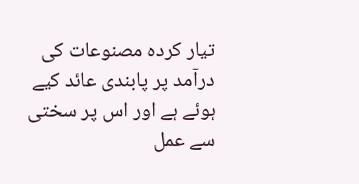تیار کردہ مصنوعات کی درآمد پر پابندی عائد کیے ہوئے ہے اور اس پر سختی سے عمل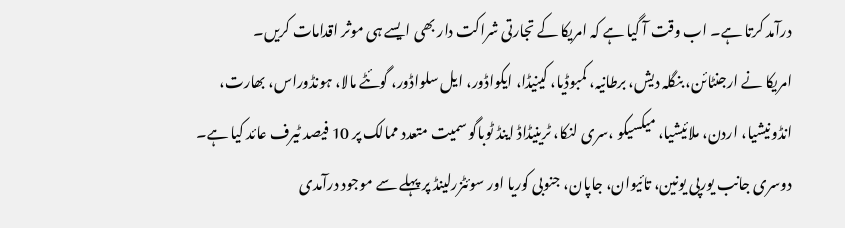درآمد کرتا ہے۔ اب وقت آ گیا ہے کہ امریکا کے تجارتی شراکت دار بھی ایسے ہی موثر اقدامات کریں۔
امریکا نے ارجنٹائن، بنگلہ دیش، برطانیہ، کمبوڈیا، کینیڈا، ایکواڈور، ایل سلواڈور، گوئٹے مالا، ہونڈوراس، بھارت، انڈونیشیا، اردن، ملائیشیا، میکسیکو ،سری لنکا، ٹرینیڈاڈ اینڈ ٹوباگو سمیت متعدد ممالک پر 10 فیصد ٹیرف عائد کیا ہے۔ دوسری جانب یورپی یونین، تائیوان، جاپان، جنوبی کوریا اور سوئٹزرلینڈ پر پہلے سے موجود درآمدی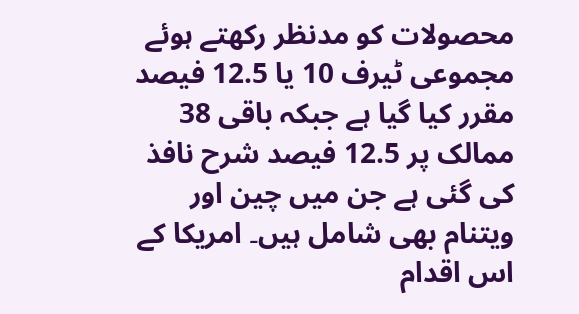محصولات کو مدنظر رکھتے ہوئے مجموعی ٹیرف 10 یا 12.5 فیصد مقرر کیا گیا ہے جبکہ باقی 38 ممالک پر 12.5 فیصد شرح نافذ کی گئی ہے جن میں چین اور ویتنام بھی شامل ہیں۔ امریکا کے اس اقدام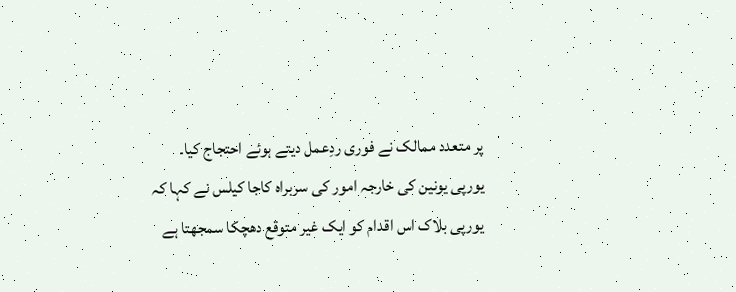پر متعدد ممالک نے فوری ردِعمل دیتے ہوئے احتجاج کیا۔ یورپی یونین کی خارجہ امور کی سربراہ کاجا کیلس نے کہا کہ یورپی بلاک اس اقدام کو ایک غیر متوقع دھچکا سمجھتا ہے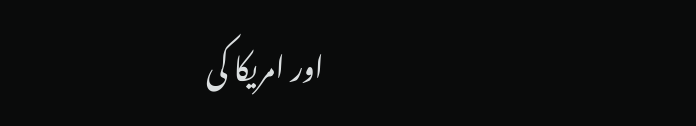اور امریکا کی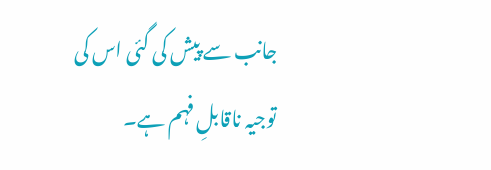جانب سے پیش کی گئی اس کی توجیہ ناقابلِ فہم ہے۔